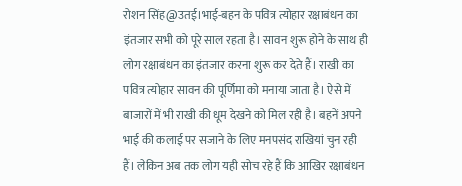रोशन सिंह@उतई।भाई-बहन के पवित्र त्योहार रक्षाबंधन का इंतजार सभी को पूरे साल रहता है। सावन शुरू होने के साथ ही लोग रक्षाबंधन का इंतजार करना शुरू कर देते हैं। राखी का पवित्र त्योहार सावन की पूर्णिमा को मनाया जाता है। ऐसे में बाजारों में भी राखी की धूम देखने को मिल रही है। बहनें अपने भाई की कलाई पर सजाने के लिए मनपसंद राखियां चुन रही हैं। लेकिन अब तक लोग यही सोच रहे हैं कि आखिर रक्षाबंधन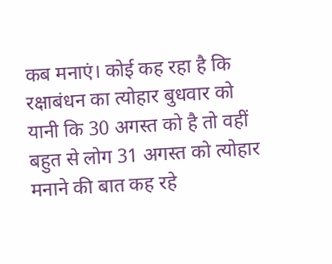कब मनाएं। कोई कह रहा है कि रक्षाबंधन का त्योहार बुधवार को यानी कि 30 अगस्त को है तो वहीं बहुत से लोग 31 अगस्त को त्योहार मनाने की बात कह रहे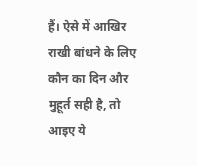हैं। ऐसे में आखिर राखी बांधने के लिए कौन का दिन और मुहूर्त सही है, तो आइए ये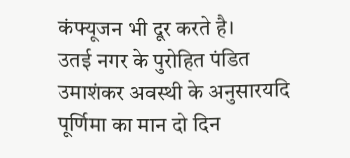कंफ्यूजन भी दूर करते है।
उतई नगर के पुरोहित पंडित उमाशंकर अवस्थी के अनुसारयदि पूर्णिमा का मान दो दिन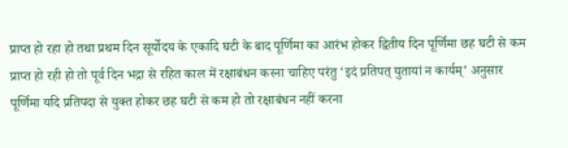प्राप्त हो रहा हो तथा प्रथम दिन सूर्योदय के एकादि घटी के बाद पूर्णिमा का आरंभ होकर द्वितीय दिन पूर्णिमा छह घटी से कम प्राप्त हो रही हो तो पूर्व दिन भद्रा से रहित काल में रक्षाबंधन करना चाहिए परंतु ‘इदं प्रतिपत् युतायां न कार्यम्’ अनुसार पूर्णिमा यदि प्रतिपदा से युक्त होकर छह घटी से कम हो तो रक्षाबंधन नहीं करना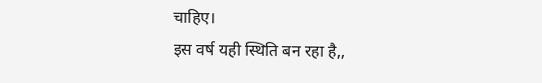चाहिए।
इस वर्ष यही स्थिति बन रहा है,,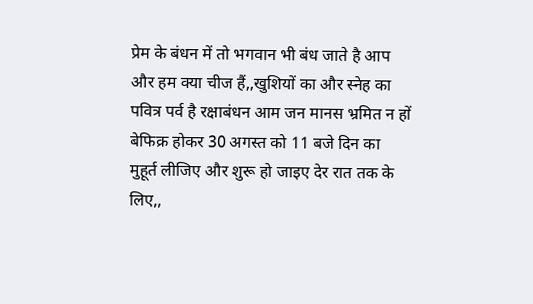प्रेम के बंधन में तो भगवान भी बंध जाते है आप और हम क्या चीज हैं,,खुशियों का और स्नेह का पवित्र पर्व है रक्षाबंधन आम जन मानस भ्रमित न हों बेफिक्र होकर 30 अगस्त को 11 बजे दिन का मुहूर्त लीजिए और शुरू हो जाइए देर रात तक के लिए,,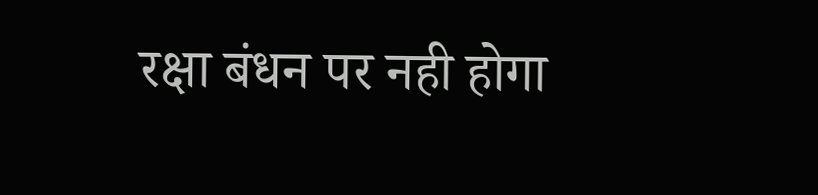रक्षा बंधन पर नही होगा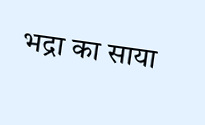भद्रा का साया